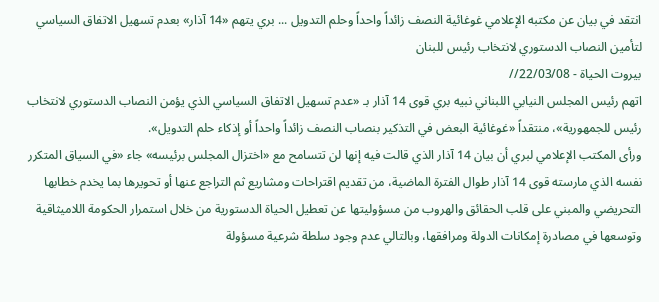انتقد في بيان عن مكتبه الإعلامي غوغائية النصف زائداً واحداً وحلم التدويل ... بري يتهم «14 آذار» بعدم تسهيل الاتفاق السياسي لتأمين النصاب الدستوري لانتخاب رئيس للبنان
بيروت الحياة - 22/03/08//
اتهم رئيس المجلس النيابي اللبناني نبيه بري قوى 14 آذار بـ «عدم تسهيل الاتفاق السياسي الذي يؤمن النصاب الدستوري لانتخاب رئيس للجمهورية»، منتقداً «غوغائية البعض في التذكير بنصاب النصف زائداً واحداً أو إذكاء حلم التدويل».
ورأى المكتب الإعلامي لبري أن بيان 14 آذار الذي قالت فيه إنها لن تتسامح مع «اختزال المجلس برئيسه» جاء «في السياق المتكرر نفسه الذي مارسته قوى 14 آذار طوال الفترة الماضية، من تقديم اقتراحات ومشاريع ثم التراجع عنها أو تحويرها بما يخدم خطابها التحريضي والمبني على قلب الحقائق والهروب من مسؤوليتها عن تعطيل الحياة الدستورية من خلال استمرار الحكومة اللاميثاقية وتوسعها في مصادرة إمكانات الدولة ومرافقها، وبالتالي عدم وجود سلطة شرعية مسؤولة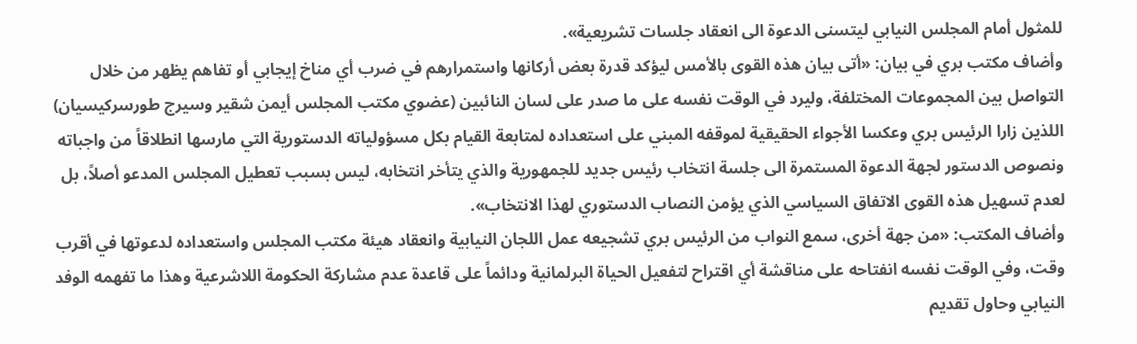للمثول أمام المجلس النيابي ليتسنى الدعوة الى انعقاد جلسات تشريعية».
وأضاف مكتب بري في بيان: «أتى بيان هذه القوى بالأمس ليؤكد قدرة بعض أركانها واستمرارهم في ضرب أي مناخ إيجابي أو تفاهم يظهر من خلال التواصل بين المجموعات المختلفة، وليرد في الوقت نفسه على ما صدر على لسان النائبين (عضوي مكتب المجلس أيمن شقير وسيرج طورسركيسيان) اللذين زارا الرئيس بري وعكسا الأجواء الحقيقية لموقفه المبني على استعداده لمتابعة القيام بكل مسؤولياته الدستورية التي مارسها انطلاقاً من واجباته ونصوص الدستور لجهة الدعوة المستمرة الى جلسة انتخاب رئيس جديد للجمهورية والذي يتأخر انتخابه، ليس بسبب تعطيل المجلس المدعو أصلاً، بل لعدم تسهيل هذه القوى الاتفاق السياسي الذي يؤمن النصاب الدستوري لهذا الانتخاب».
وأضاف المكتب: «من جهة أخرى، سمع النواب من الرئيس بري تشجيعه عمل اللجان النيابية وانعقاد هيئة مكتب المجلس واستعداده لدعوتها في أقرب وقت، وفي الوقت نفسه انفتاحه على مناقشة أي اقتراح لتفعيل الحياة البرلمانية ودائماً على قاعدة عدم مشاركة الحكومة اللاشرعية وهذا ما تفهمه الوفد النيابي وحاول تقديم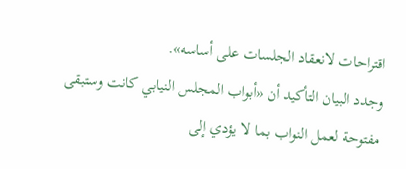اقتراحات لانعقاد الجلسات على أساسه».
وجدد البيان التأكيد أن «أبواب المجلس النيابي كانت وستبقى مفتوحة لعمل النواب بما لا يؤدي إلى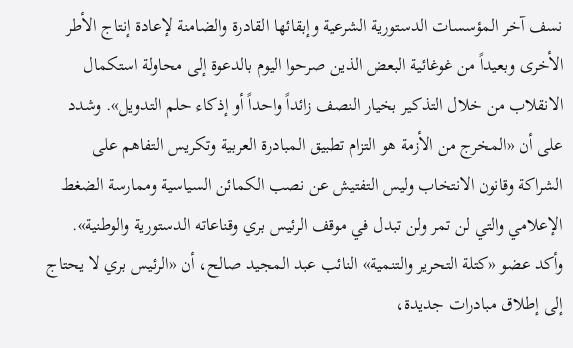نسف آخر المؤسسات الدستورية الشرعية وإبقائها القادرة والضامنة لإعادة إنتاج الأطر الأخرى وبعيداً من غوغائية البعض الذين صرحوا اليوم بالدعوة إلى محاولة استكمال الانقلاب من خلال التذكير بخيار النصف زائداً واحداً أو إذكاء حلم التدويل». وشدد على أن «المخرج من الأزمة هو التزام تطبيق المبادرة العربية وتكريس التفاهم على الشراكة وقانون الانتخاب وليس التفتيش عن نصب الكمائن السياسية وممارسة الضغط الإعلامي والتي لن تمر ولن تبدل في موقف الرئيس بري وقناعاته الدستورية والوطنية».
وأكد عضو «كتلة التحرير والتنمية» النائب عبد المجيد صالح، أن «الرئيس بري لا يحتاج إلى إطلاق مبادرات جديدة،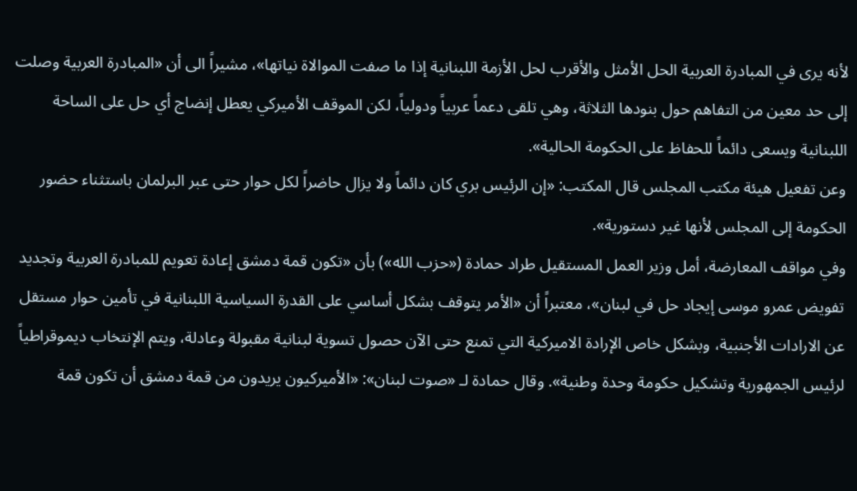لأنه يرى في المبادرة العربية الحل الأمثل والأقرب لحل الأزمة اللبنانية إذا ما صفت الموالاة نياتها»، مشيراً الى أن «المبادرة العربية وصلت إلى حد معين من التفاهم حول بنودها الثلاثة، وهي تلقى دعماً عربياً ودولياً، لكن الموقف الأميركي يعطل إنضاج أي حل على الساحة اللبنانية ويسعى دائماً للحفاظ على الحكومة الحالية».
وعن تفعيل هيئة مكتب المجلس قال المكتب: «إن الرئيس بري كان دائماً ولا يزال حاضراً لكل حوار حتى عبر البرلمان باستثناء حضور الحكومة إلى المجلس لأنها غير دستورية».
وفي مواقف المعارضة، أمل وزير العمل المستقيل طراد حمادة («حزب الله») بأن «تكون قمة دمشق إعادة تعويم للمبادرة العربية وتجديد تفويض عمرو موسى إيجاد حل في لبنان»، معتبراً أن «الأمر يتوقف بشكل أساسي على القدرة السياسية اللبنانية في تأمين حوار مستقل عن الارادات الأجنبية، وبشكل خاص الإرادة الاميركية التي تمنع حتى الآن حصول تسوية لبنانية مقبولة وعادلة، ويتم الإنتخاب ديموقراطياً لرئيس الجمهورية وتشكيل حكومة وحدة وطنية». وقال حمادة لـ «صوت لبنان»: «الأميركيون يريدون من قمة دمشق أن تكون قمة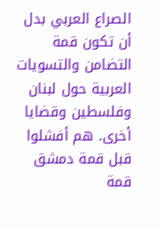الصراع العربي بدل أن تكون قمة التضامن والتسويات العربية حول لبنان وفلسطين وقضايا أخرى. هم أفشلوا قبل قمة دمشق قمة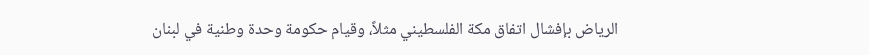الرياض بإفشال اتفاق مكة الفلسطيني مثلاً، وقيام حكومة وحدة وطنية في لبنان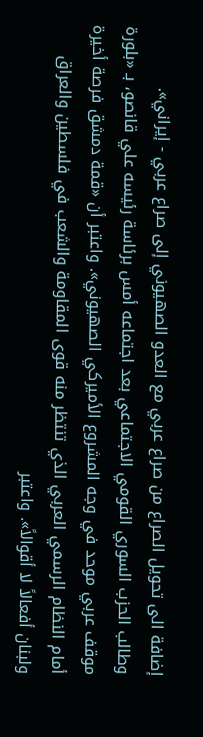إضافة الى تحويل الصراع من صراع عربي مع العدو الصهيوني إلى صراع عربي - إيراني».
وطالب الحزب السوري القومي الاجتماعي بعد اجتماعه أمس برئاسة رئيسه علي قانصو، بـ «بلورة موقف عربي موحد في وجه المشروع الأميركي الصهيوني». واعتبر أن «قمة دمشق فرصة أخيرة أمام النظام الرسمي العربي الذي تنتظر منه قوى المقاومة والشعب في فلسطين والعراق ولبنان أفعالاً لا أقوالاً». واعتبر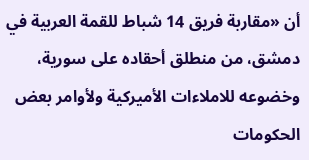أن «مقاربة فريق 14 شباط للقمة العربية في دمشق، من منطلق أحقاده على سورية، وخضوعه للاملاءات الأميركية ولأوامر بعض الحكومات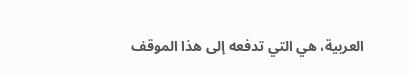العربية، هي التي تدفعه إلى هذا الموقف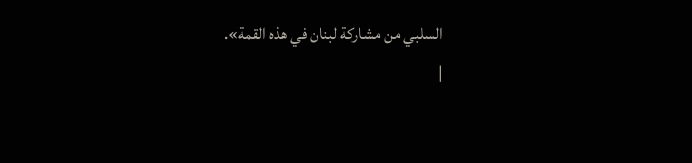السلبي من مشاركة لبنان في هذه القمة».
|